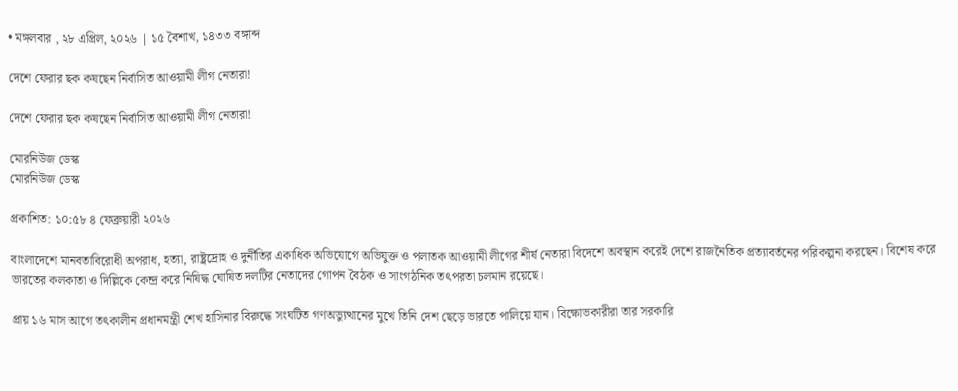• মঙ্গলবার , ২৮ এপ্রিল, ২০২৬ | ১৫ বৈশাখ, ১৪৩৩ বঙ্গাব্দ

দেশে ফেরার ছক কষছেন নির্বাসিত আওয়ামী লীগ নেতারা!

দেশে ফেরার ছক কষছেন নির্বাসিত আওয়ামী লীগ নেতারা!

মোরনিউজ ডেস্ক
মোরনিউজ ডেস্ক

প্রকাশিত: ১০:৫৮ ৪ ফেব্রুয়ারী ২০২৬

বাংলাদেশে মানবতাবিরোধী অপরাধ, হত্যা, রাষ্ট্রদ্রোহ ও দুর্নীতির একাধিক অভিযোগে অভিযুক্ত ও পলাতক আওয়ামী লীগের শীর্ষ নেতারা বিদেশে অবস্থান করেই দেশে রাজনৈতিক প্রত্যাবর্তনের পরিকল্পনা করছেন। বিশেষ করে ভারতের কলকাতা ও দিল্লিকে কেন্দ্র করে নিষিদ্ধ ঘোষিত দলটির নেতাদের গোপন বৈঠক ও সাংগঠনিক তৎপরতা চলমান রয়েছে।

প্রায় ১৬ মাস আগে তৎকালীন প্রধানমন্ত্রী শেখ হাসিনার বিরুদ্ধে সংঘটিত গণঅভ্যুত্থানের মুখে তিনি দেশ ছেড়ে ভারতে পালিয়ে যান। বিক্ষোভকারীরা তার সরকারি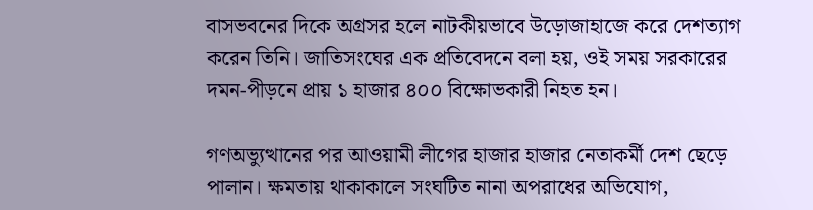বাসভবনের দিকে অগ্রসর হলে নাটকীয়ভাবে উড়োজাহাজে করে দেশত্যাগ করেন তিনি। জাতিসংঘের এক প্রতিবেদনে বলা হয়, ওই সময় সরকারের দমন-পীড়নে প্রায় ১ হাজার ৪০০ বিক্ষোভকারী নিহত হন।

গণঅভ্যুত্থানের পর আওয়ামী লীগের হাজার হাজার নেতাকর্মী দেশ ছেড়ে পালান। ক্ষমতায় থাকাকালে সংঘটিত নানা অপরাধের অভিযোগ,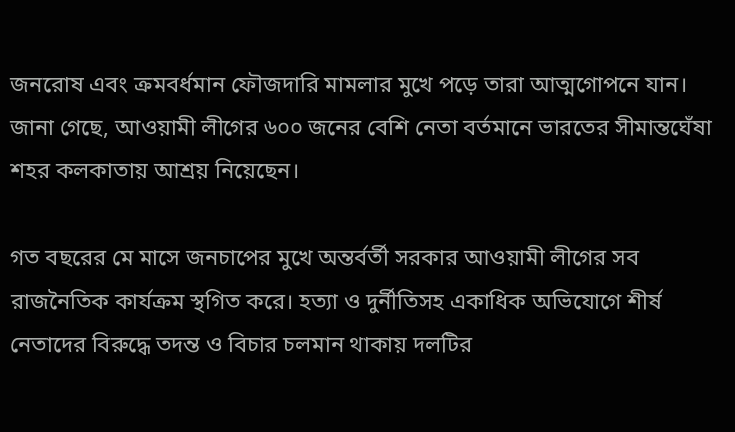জনরোষ এবং ক্রমবর্ধমান ফৌজদারি মামলার মুখে পড়ে তারা আত্মগোপনে যান। জানা গেছে, আওয়ামী লীগের ৬০০ জনের বেশি নেতা বর্তমানে ভারতের সীমান্তঘেঁষা শহর কলকাতায় আশ্রয় নিয়েছেন।

গত বছরের মে মাসে জনচাপের মুখে অন্তর্বর্তী সরকার আওয়ামী লীগের সব রাজনৈতিক কার্যক্রম স্থগিত করে। হত্যা ও দুর্নীতিসহ একাধিক অভিযোগে শীর্ষ নেতাদের বিরুদ্ধে তদন্ত ও বিচার চলমান থাকায় দলটির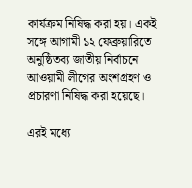কার্যক্রম নিষিদ্ধ করা হয়। একই সঙ্গে আগামী ১২ ফেব্রুয়ারিতে অনুষ্ঠিতব্য জাতীয় নির্বাচনে আওয়ামী লীগের অংশগ্রহণ ও প্রচারণা নিষিদ্ধ করা হয়েছে।

এরই মধ্যে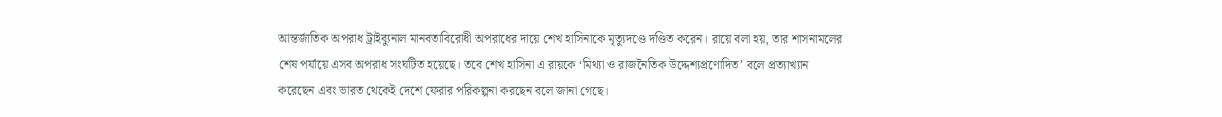আন্তর্জাতিক অপরাধ ট্রাইব্যুনাল মানবতাবিরোধী অপরাধের দায়ে শেখ হাসিনাকে মৃত্যুদণ্ডে দণ্ডিত করেন। রায়ে বলা হয়, তার শাসনামলের শেষ পর্যায়ে এসব অপরাধ সংঘটিত হয়েছে। তবে শেখ হাসিনা এ রায়কে ‘মিথ্যা ও রাজনৈতিক উদ্দেশ্যপ্রণোদিত’ বলে প্রত্যাখ্যান করেছেন এবং ভারত থেকেই দেশে ফেরার পরিকল্পনা করছেন বলে জানা গেছে।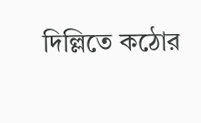দিল্লিতে কঠোর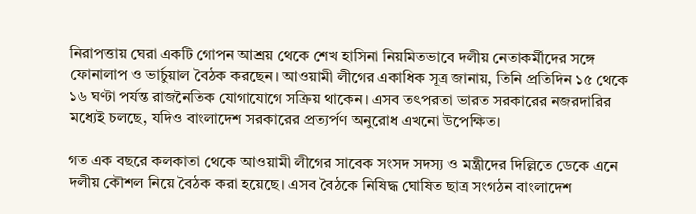নিরাপত্তায় ঘেরা একটি গোপন আশ্রয় থেকে শেখ হাসিনা নিয়মিতভাবে দলীয় নেতাকর্মীদের সঙ্গে ফোনালাপ ও ভার্চুয়াল বৈঠক করছেন। আওয়ামী লীগের একাধিক সূত্র জানায়, তিনি প্রতিদিন ১৫ থেকে ১৬ ঘণ্টা পর্যন্ত রাজনৈতিক যোগাযোগে সক্রিয় থাকেন। এসব তৎপরতা ভারত সরকারের নজরদারির মধ্যেই চলছে, যদিও বাংলাদেশ সরকারের প্রত্যর্পণ অনুরোধ এখনো উপেক্ষিত।

গত এক বছরে কলকাতা থেকে আওয়ামী লীগের সাবেক সংসদ সদস্য ও মন্ত্রীদের দিল্লিতে ডেকে এনে দলীয় কৌশল নিয়ে বৈঠক করা হয়েছে। এসব বৈঠকে নিষিদ্ধ ঘোষিত ছাত্র সংগঠন বাংলাদেশ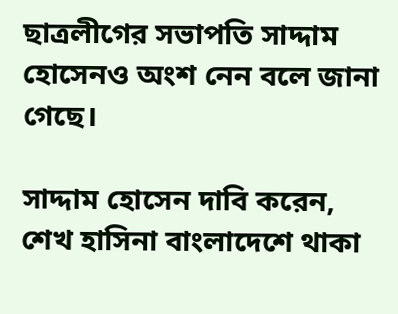ছাত্রলীগের সভাপতি সাদ্দাম হোসেনও অংশ নেন বলে জানা গেছে।

সাদ্দাম হোসেন দাবি করেন, শেখ হাসিনা বাংলাদেশে থাকা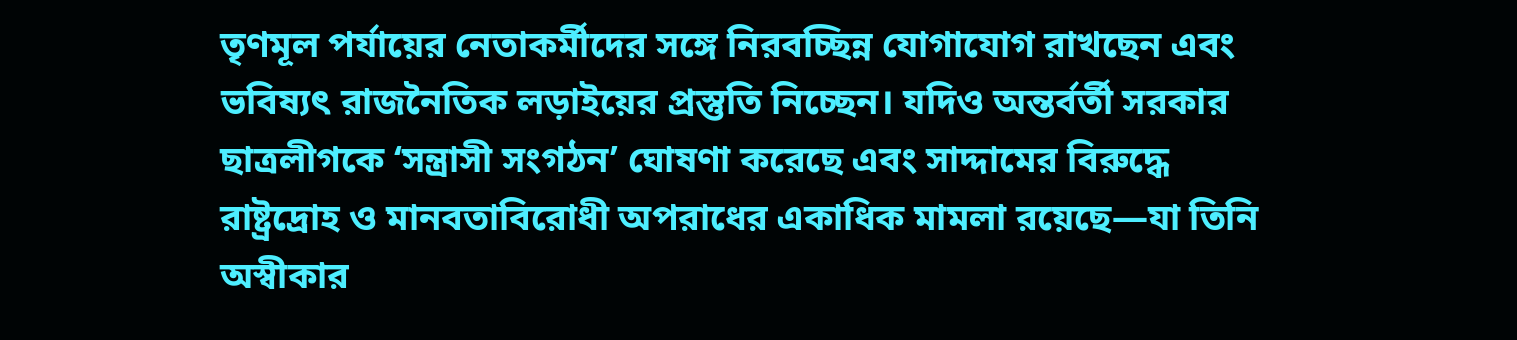তৃণমূল পর্যায়ের নেতাকর্মীদের সঙ্গে নিরবচ্ছিন্ন যোগাযোগ রাখছেন এবং ভবিষ্যৎ রাজনৈতিক লড়াইয়ের প্রস্তুতি নিচ্ছেন। যদিও অন্তর্বর্তী সরকার ছাত্রলীগকে ‘সন্ত্রাসী সংগঠন’ ঘোষণা করেছে এবং সাদ্দামের বিরুদ্ধে রাষ্ট্রদ্রোহ ও মানবতাবিরোধী অপরাধের একাধিক মামলা রয়েছে—যা তিনি অস্বীকার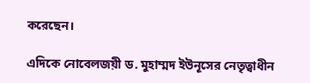করেছেন।

এদিকে নোবেলজয়ী ড. মুহাম্মদ ইউনূসের নেতৃত্বাধীন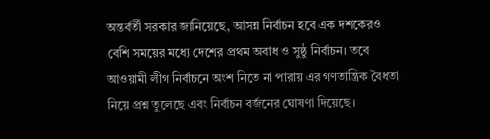অন্তর্বর্তী সরকার জানিয়েছে, আসন্ন নির্বাচন হবে এক দশকেরও বেশি সময়ের মধ্যে দেশের প্রথম অবাধ ও সুষ্ঠু নির্বাচন। তবে আওয়ামী লীগ নির্বাচনে অংশ নিতে না পারায় এর গণতান্ত্রিক বৈধতা নিয়ে প্রশ্ন তুলেছে এবং নির্বাচন বর্জনের ঘোষণা দিয়েছে।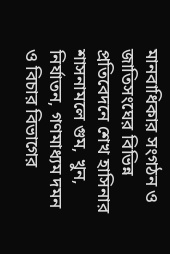মানবাধিকার সংগঠন ও জাতিসংঘের বিভিন্ন প্রতিবেদনে শেখ হাসিনার শাসনামলে গুম, খুন, নির্যাতন, গণমাধ্যম দমন ও বিচার বিভাগের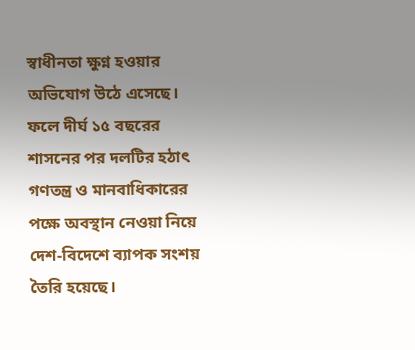স্বাধীনতা ক্ষুণ্ন হওয়ার অভিযোগ উঠে এসেছে। ফলে দীর্ঘ ১৫ বছরের শাসনের পর দলটির হঠাৎ গণতন্ত্র ও মানবাধিকারের পক্ষে অবস্থান নেওয়া নিয়ে দেশ-বিদেশে ব্যাপক সংশয় তৈরি হয়েছে।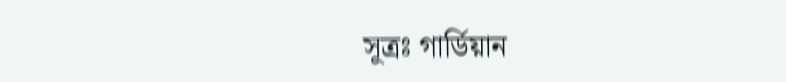সূত্রঃ গার্ডিয়ান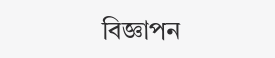বিজ্ঞাপন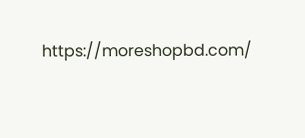https://moreshopbd.com/